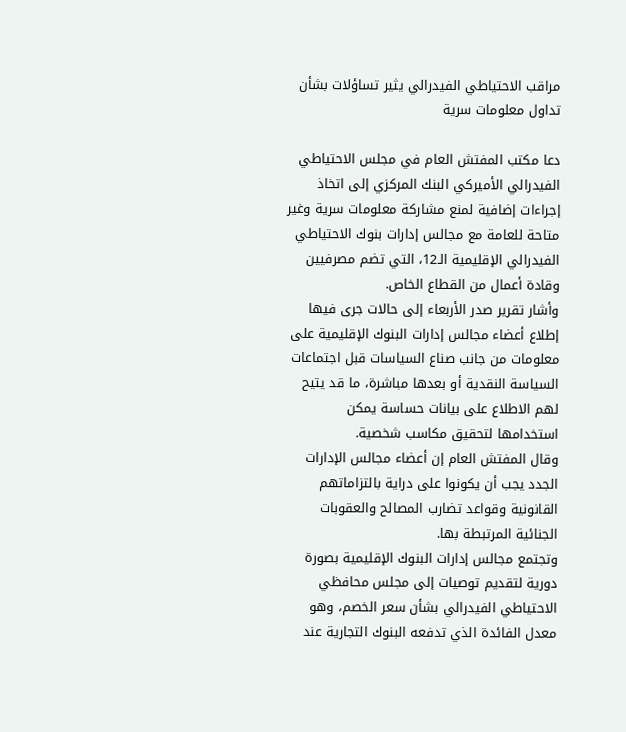مراقب الاحتياطي الفيدرالي يثير تساؤلات بشأن تداول معلومات سرية

دعا مكتب المفتش العام في مجلس الاحتياطي الفيدرالي الأميركي البنك المركزي إلى اتخاذ إجراءات إضافية لمنع مشاركة معلومات سرية وغير متاحة للعامة مع مجالس إدارات بنوك الاحتياطي الفيدرالي الإقليمية الـ12، التي تضم مصرفيين وقادة أعمال من القطاع الخاص.
وأشار تقرير صدر الأربعاء إلى حالات جرى فيها إطلاع أعضاء مجالس إدارات البنوك الإقليمية على معلومات من جانب صناع السياسات قبل اجتماعات السياسة النقدية أو بعدها مباشرة، ما قد يتيح لهم الاطلاع على بيانات حساسة يمكن استخدامها لتحقيق مكاسب شخصية.
وقال المفتش العام إن أعضاء مجالس الإدارات الجدد يجب أن يكونوا على دراية بالتزاماتهم القانونية وقواعد تضارب المصالح والعقوبات الجنائية المرتبطة بها.
وتجتمع مجالس إدارات البنوك الإقليمية بصورة دورية لتقديم توصيات إلى مجلس محافظي الاحتياطي الفيدرالي بشأن سعر الخصم، وهو معدل الفائدة الذي تدفعه البنوك التجارية عند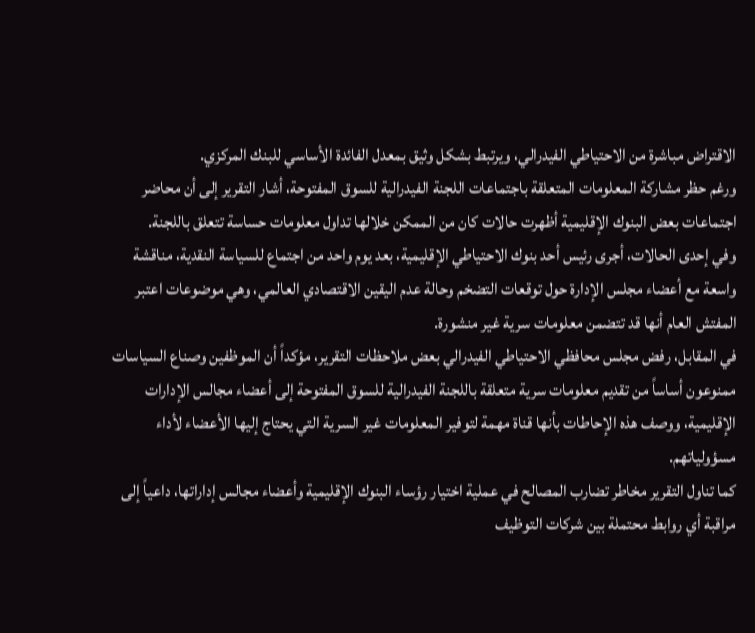الاقتراض مباشرة من الاحتياطي الفيدرالي، ويرتبط بشكل وثيق بمعدل الفائدة الأساسي للبنك المركزي.
ورغم حظر مشاركة المعلومات المتعلقة باجتماعات اللجنة الفيدرالية للسوق المفتوحة، أشار التقرير إلى أن محاضر اجتماعات بعض البنوك الإقليمية أظهرت حالات كان من الممكن خلالها تداول معلومات حساسة تتعلق باللجنة.
وفي إحدى الحالات، أجرى رئيس أحد بنوك الاحتياطي الإقليمية، بعد يوم واحد من اجتماع للسياسة النقدية، مناقشة واسعة مع أعضاء مجلس الإدارة حول توقعات التضخم وحالة عدم اليقين الاقتصادي العالمي، وهي موضوعات اعتبر المفتش العام أنها قد تتضمن معلومات سرية غير منشورة.
في المقابل، رفض مجلس محافظي الاحتياطي الفيدرالي بعض ملاحظات التقرير، مؤكداً أن الموظفين وصناع السياسات ممنوعون أساساً من تقديم معلومات سرية متعلقة باللجنة الفيدرالية للسوق المفتوحة إلى أعضاء مجالس الإدارات الإقليمية، ووصف هذه الإحاطات بأنها قناة مهمة لتوفير المعلومات غير السرية التي يحتاج إليها الأعضاء لأداء مسؤولياتهم.
كما تناول التقرير مخاطر تضارب المصالح في عملية اختيار رؤساء البنوك الإقليمية وأعضاء مجالس إداراتها، داعياً إلى مراقبة أي روابط محتملة بين شركات التوظيف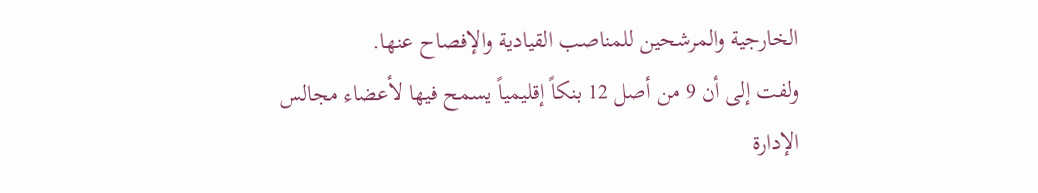الخارجية والمرشحين للمناصب القيادية والإفصاح عنها.
ولفت إلى أن 9 من أصل 12 بنكاً إقليمياً يسمح فيها لأعضاء مجالس الإدارة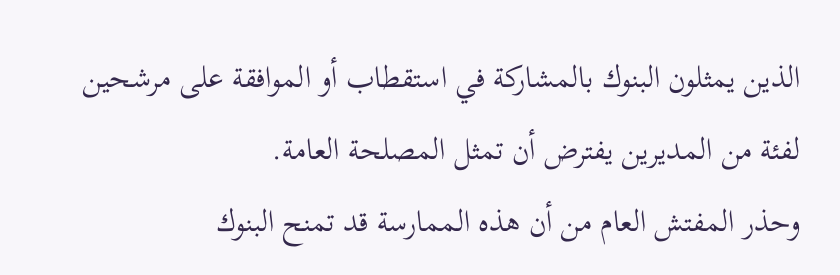الذين يمثلون البنوك بالمشاركة في استقطاب أو الموافقة على مرشحين لفئة من المديرين يفترض أن تمثل المصلحة العامة.
وحذر المفتش العام من أن هذه الممارسة قد تمنح البنوك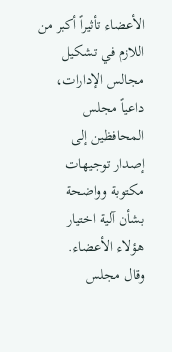الأعضاء تأثيراً أكبر من اللازم في تشكيل مجالس الإدارات، داعياً مجلس المحافظين إلى إصدار توجيهات مكتوبة وواضحة بشأن آلية اختيار هؤلاء الأعضاء.
وقال مجلس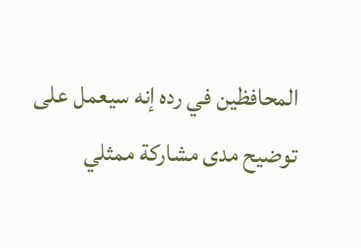المحافظين في رده إنه سيعمل على توضيح مدى مشاركة ممثلي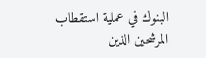البنوك في عملية استقطاب المرشحين الذين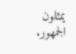يمثلون الجمهور.